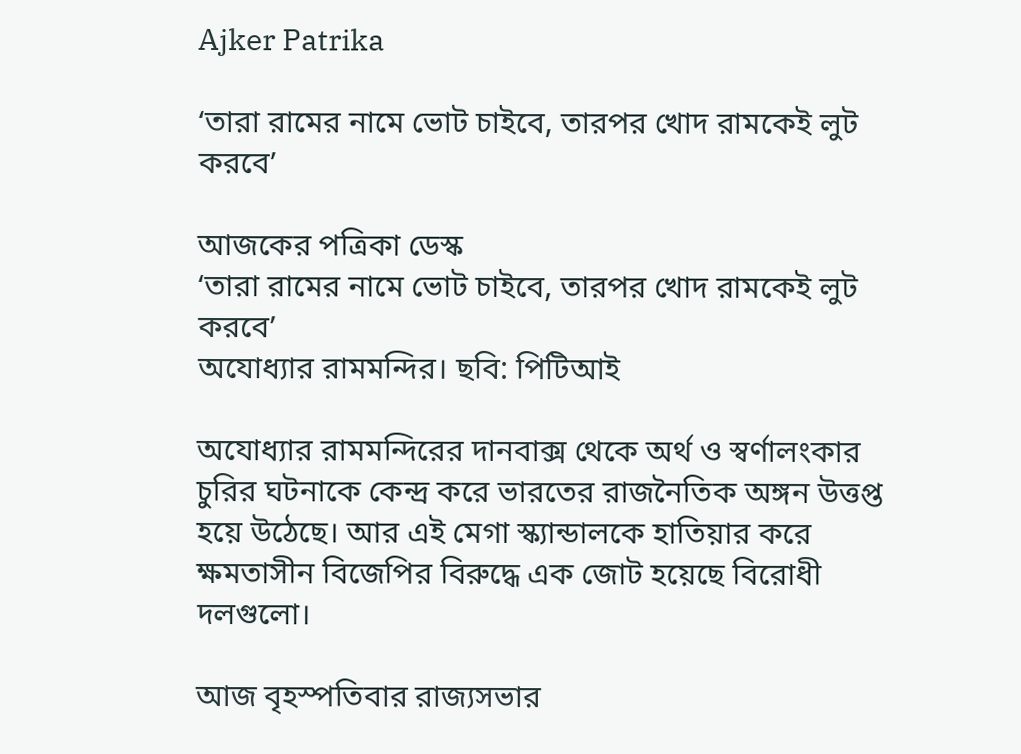Ajker Patrika

‘তারা রামের নামে ভোট চাইবে, তারপর খোদ রামকেই লুট করবে’

আজকের পত্রিকা ডেস্ক
‘তারা রামের নামে ভোট চাইবে, তারপর খোদ রামকেই লুট করবে’
অযোধ্যার রামমন্দির। ছবি: পিটিআই

অযোধ্যার রামমন্দিরের দানবাক্স থেকে অর্থ ও স্বর্ণালংকার চুরির ঘটনাকে কেন্দ্র করে ভারতের রাজনৈতিক অঙ্গন উত্তপ্ত হয়ে উঠেছে। আর এই মেগা স্ক্যান্ডালকে হাতিয়ার করে ক্ষমতাসীন বিজেপির বিরুদ্ধে এক জোট হয়েছে বিরোধী দলগুলো।

আজ বৃহস্পতিবার রাজ্যসভার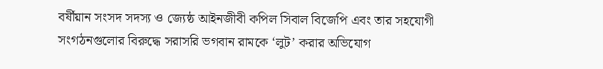বর্ষীয়ান সংসদ সদস্য ও জ্যেষ্ঠ আইনজীবী কপিল সিবাল বিজেপি এবং তার সহযোগী সংগঠনগুলোর বিরুদ্ধে সরাসরি ভগবান রামকে ‘লুট’ করার অভিযোগ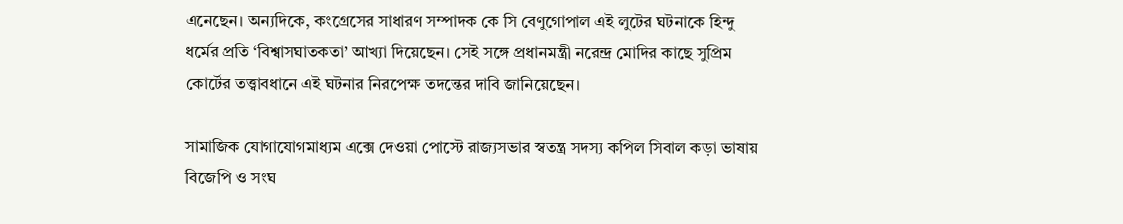এনেছেন। অন্যদিকে, কংগ্রেসের সাধারণ সম্পাদক কে সি বেণুগোপাল এই লুটের ঘটনাকে হিন্দু ধর্মের প্রতি ‘বিশ্বাসঘাতকতা’ আখ্যা দিয়েছেন। সেই সঙ্গে প্রধানমন্ত্রী নরেন্দ্র মোদির কাছে সুপ্রিম কোর্টের তত্ত্বাবধানে এই ঘটনার নিরপেক্ষ তদন্তের দাবি জানিয়েছেন।

সামাজিক যোগাযোগমাধ্যম এক্সে দেওয়া পোস্টে রাজ্যসভার স্বতন্ত্র সদস্য কপিল সিবাল কড়া ভাষায় বিজেপি ও সংঘ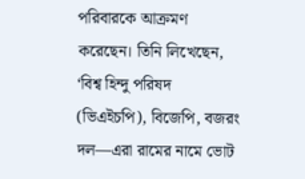পরিবারকে আক্রমণ করেছেন। তিনি লিখেছেন, ‘বিশ্ব হিন্দু পরিষদ (ভিএইচপি), বিজেপি, বজরং দল—এরা রামের নামে ভোট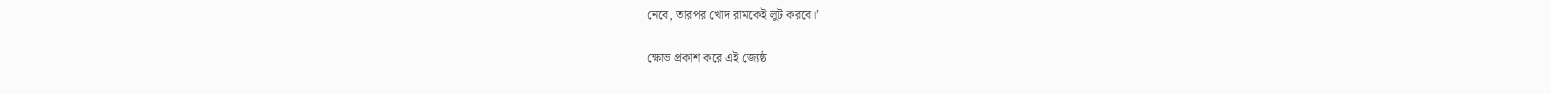নেবে, তারপর খোদ রামকেই লুট করবে।’

ক্ষোভ প্রকাশ করে এই জ্যেষ্ঠ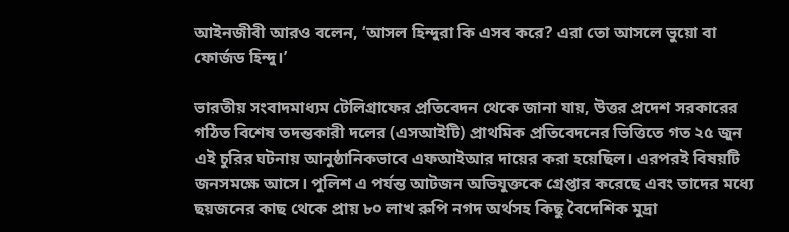আইনজীবী আরও বলেন, ‘আসল হিন্দুরা কি এসব করে? এরা তো আসলে ভুয়ো বা ফোর্জড হিন্দু।’

ভারতীয় সংবাদমাধ্যম টেলিগ্রাফের প্রতিবেদন থেকে জানা যায়, উত্তর প্রদেশ সরকারের গঠিত বিশেষ তদন্তকারী দলের (এসআইটি) প্রাথমিক প্রতিবেদনের ভিত্তিতে গত ২৫ জুন এই চুরির ঘটনায় আনুষ্ঠানিকভাবে এফআইআর দায়ের করা হয়েছিল। এরপরই বিষয়টি জনসমক্ষে আসে। পুলিশ এ পর্যন্ত আটজন অভিযুক্তকে গ্রেপ্তার করেছে এবং তাদের মধ্যে ছয়জনের কাছ থেকে প্রায় ৮০ লাখ রুপি নগদ অর্থসহ কিছু বৈদেশিক মুদ্রা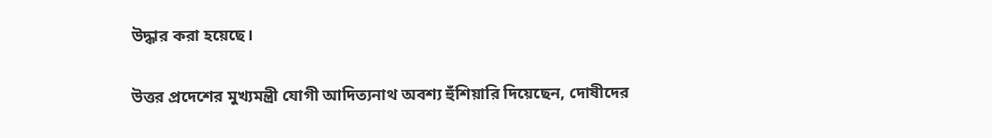উদ্ধার করা হয়েছে।

উত্তর প্রদেশের মুখ্যমন্ত্রী যোগী আদিত্যনাথ অবশ্য হুঁশিয়ারি দিয়েছেন, দোষীদের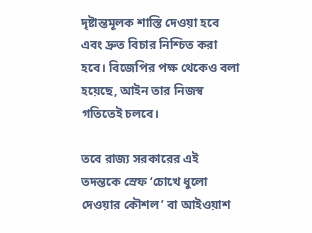দৃষ্টান্তমূলক শাস্তি দেওয়া হবে এবং দ্রুত বিচার নিশ্চিত করা হবে। বিজেপির পক্ষ থেকেও বলা হয়েছে, আইন তার নিজস্ব গতিতেই চলবে।

তবে রাজ্য সরকারের এই তদন্তকে স্রেফ ‘চোখে ধুলো দেওয়ার কৌশল’ বা আইওয়াশ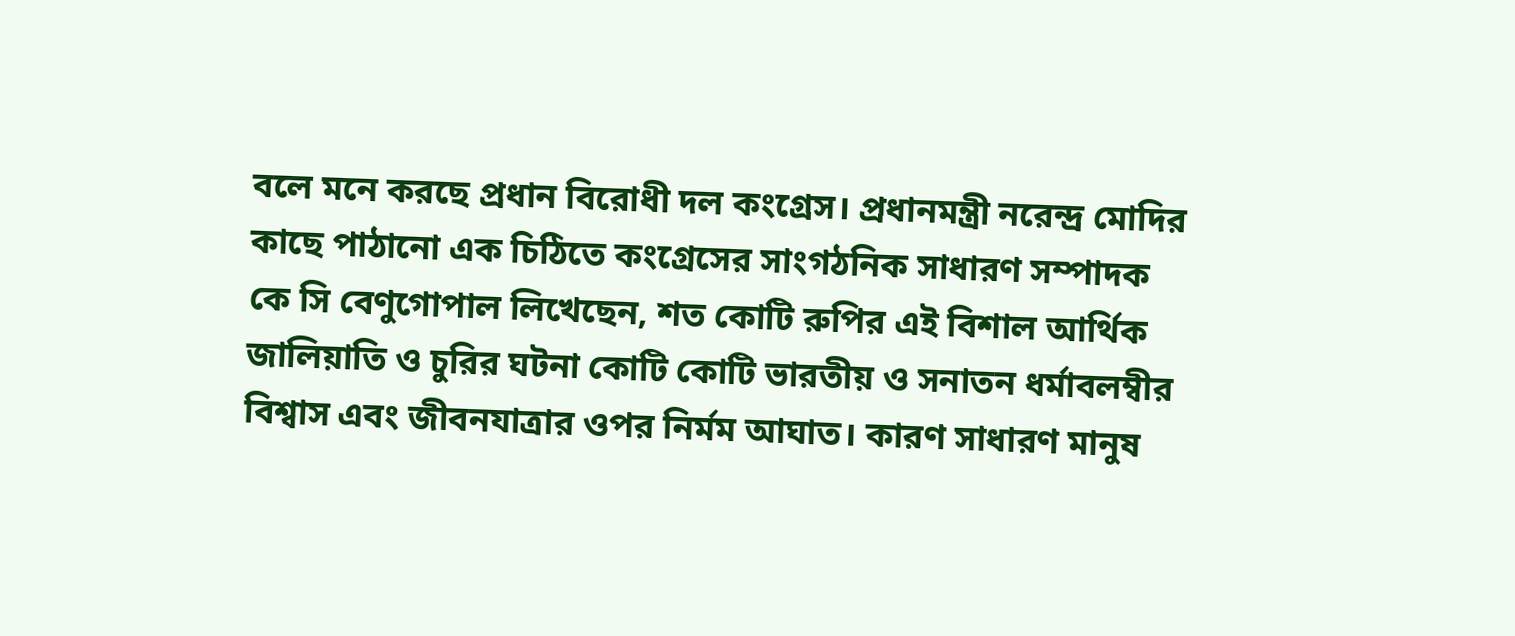বলে মনে করছে প্রধান বিরোধী দল কংগ্রেস। প্রধানমন্ত্রী নরেন্দ্র মোদির কাছে পাঠানো এক চিঠিতে কংগ্রেসের সাংগঠনিক সাধারণ সম্পাদক কে সি বেণুগোপাল লিখেছেন, শত কোটি রুপির এই বিশাল আর্থিক জালিয়াতি ও চুরির ঘটনা কোটি কোটি ভারতীয় ও সনাতন ধর্মাবলম্বীর বিশ্বাস এবং জীবনযাত্রার ওপর নির্মম আঘাত। কারণ সাধারণ মানুষ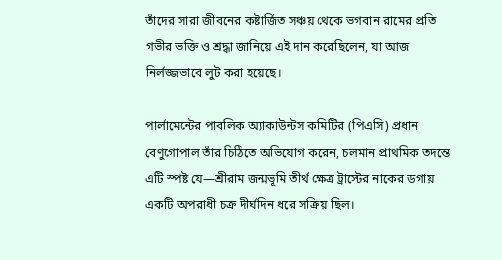তাঁদের সারা জীবনের কষ্টার্জিত সঞ্চয় থেকে ভগবান রামের প্রতি গভীর ভক্তি ও শ্রদ্ধা জানিয়ে এই দান করেছিলেন, যা আজ নির্লজ্জভাবে লুট করা হয়েছে।

পার্লামেন্টের পাবলিক অ্যাকাউন্টস কমিটির (পিএসি) প্রধান বেণুগোপাল তাঁর চিঠিতে অভিযোগ করেন, চলমান প্রাথমিক তদন্তে এটি স্পষ্ট যে—শ্রীরাম জন্মভূমি তীর্থ ক্ষেত্র ট্রাস্টের নাকের ডগায় একটি অপরাধী চক্র দীর্ঘদিন ধরে সক্রিয় ছিল।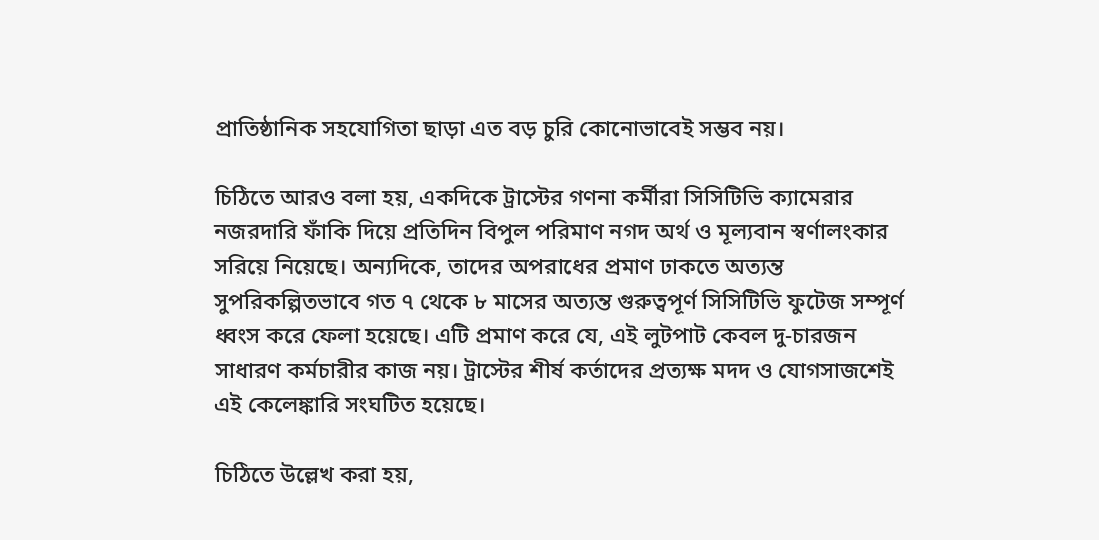প্রাতিষ্ঠানিক সহযোগিতা ছাড়া এত বড় চুরি কোনোভাবেই সম্ভব নয়।

চিঠিতে আরও বলা হয়, একদিকে ট্রাস্টের গণনা কর্মীরা সিসিটিভি ক্যামেরার নজরদারি ফাঁকি দিয়ে প্রতিদিন বিপুল পরিমাণ নগদ অর্থ ও মূল্যবান স্বর্ণালংকার সরিয়ে নিয়েছে। অন্যদিকে, তাদের অপরাধের প্রমাণ ঢাকতে অত্যন্ত সুপরিকল্পিতভাবে গত ৭ থেকে ৮ মাসের অত্যন্ত গুরুত্বপূর্ণ সিসিটিভি ফুটেজ সম্পূর্ণ ধ্বংস করে ফেলা হয়েছে। এটি প্রমাণ করে যে, এই লুটপাট কেবল দু-চারজন সাধারণ কর্মচারীর কাজ নয়। ট্রাস্টের শীর্ষ কর্তাদের প্রত্যক্ষ মদদ ও যোগসাজশেই এই কেলেঙ্কারি সংঘটিত হয়েছে।

চিঠিতে উল্লেখ করা হয়,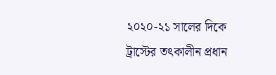২০২০-২১ সালের দিকে ট্রাস্টের তৎকালীন প্রধান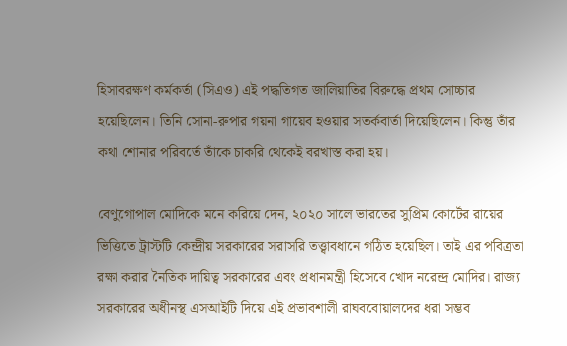হিসাবরক্ষণ কর্মকর্তা (সিএও) এই পদ্ধতিগত জালিয়াতির বিরুদ্ধে প্রথম সোচ্চার হয়েছিলেন। তিনি সোনা-রুপার গয়না গায়েব হওয়ার সতর্কবার্তা দিয়েছিলেন। কিন্তু তাঁর কথা শোনার পরিবর্তে তাঁকে চাকরি থেকেই বরখাস্ত করা হয়।

বেণুগোপাল মোদিকে মনে করিয়ে দেন, ২০২০ সালে ভারতের সুপ্রিম কোর্টের রায়ের ভিত্তিতে ট্রাস্টটি কেন্দ্রীয় সরকারের সরাসরি তত্ত্বাবধানে গঠিত হয়েছিল। তাই এর পবিত্রতা রক্ষা করার নৈতিক দায়িত্ব সরকারের এবং প্রধানমন্ত্রী হিসেবে খোদ নরেন্দ্র মোদির। রাজ্য সরকারের অধীনস্থ এসআইটি দিয়ে এই প্রভাবশালী রাঘববোয়ালদের ধরা সম্ভব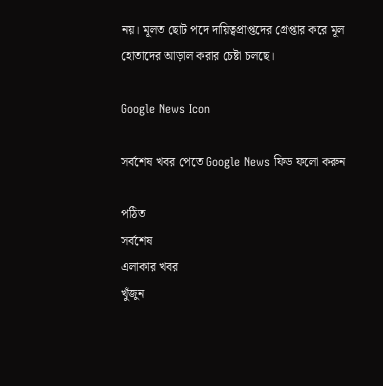নয়। মূলত ছোট পদে দায়িত্বপ্রাপ্তদের গ্রেপ্তার করে মূল হোতাদের আড়াল করার চেষ্টা চলছে।

Google News Icon

সর্বশেষ খবর পেতে Google News ফিড ফলো করুন

পঠিত
সর্বশেষ
এলাকার খবর
খুঁজুন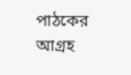পাঠকের আগ্রহ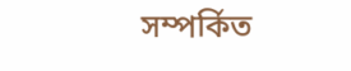সম্পর্কিত